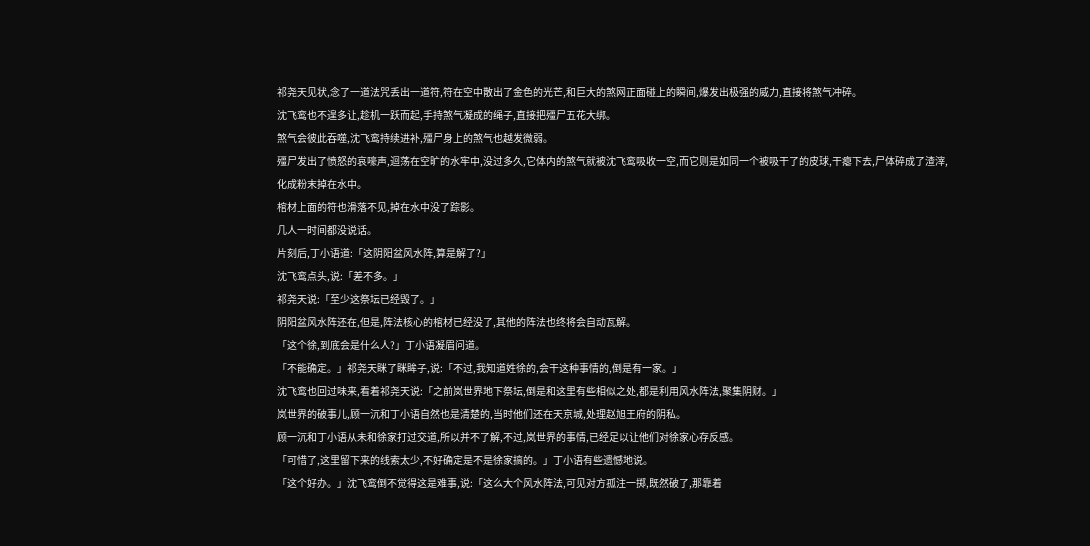祁尧天见状,念了一道法咒丢出一道符,符在空中散出了金色的光芒,和巨大的煞网正面碰上的瞬间,爆发出极强的威力,直接将煞气冲碎。
沈飞鸾也不遑多让,趁机一跃而起,手持煞气凝成的绳子,直接把殭尸五花大绑。
煞气会彼此吞噬,沈飞鸾持续进补,殭尸身上的煞气也越发微弱。
殭尸发出了愤怒的哀嚎声,迴荡在空旷的水牢中,没过多久,它体内的煞气就被沈飞鸾吸收一空,而它则是如同一个被吸干了的皮球,干瘪下去,尸体碎成了渣滓,化成粉末掉在水中。
棺材上面的符也滑落不见,掉在水中没了踪影。
几人一时间都没说话。
片刻后,丁小语道:「这阴阳盆风水阵,算是解了?」
沈飞鸾点头,说:「差不多。」
祁尧天说:「至少这祭坛已经毁了。」
阴阳盆风水阵还在,但是,阵法核心的棺材已经没了,其他的阵法也终将会自动瓦解。
「这个徐,到底会是什么人?」丁小语凝眉问道。
「不能确定。」祁尧天眯了眯眸子,说:「不过,我知道姓徐的,会干这种事情的,倒是有一家。」
沈飞鸾也回过味来,看着祁尧天说:「之前岚世界地下祭坛,倒是和这里有些相似之处,都是利用风水阵法,聚集阴财。」
岚世界的破事儿,顾一沉和丁小语自然也是清楚的,当时他们还在天京城,处理赵旭王府的阴私。
顾一沉和丁小语从未和徐家打过交道,所以并不了解,不过,岚世界的事情,已经足以让他们对徐家心存反感。
「可惜了,这里留下来的线索太少,不好确定是不是徐家搞的。」丁小语有些遗憾地说。
「这个好办。」沈飞鸾倒不觉得这是难事,说:「这么大个风水阵法,可见对方孤注一掷,既然破了,那靠着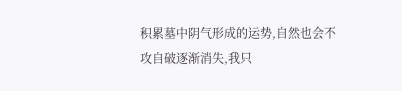积累墓中阴气形成的运势,自然也会不攻自破逐渐消失,我只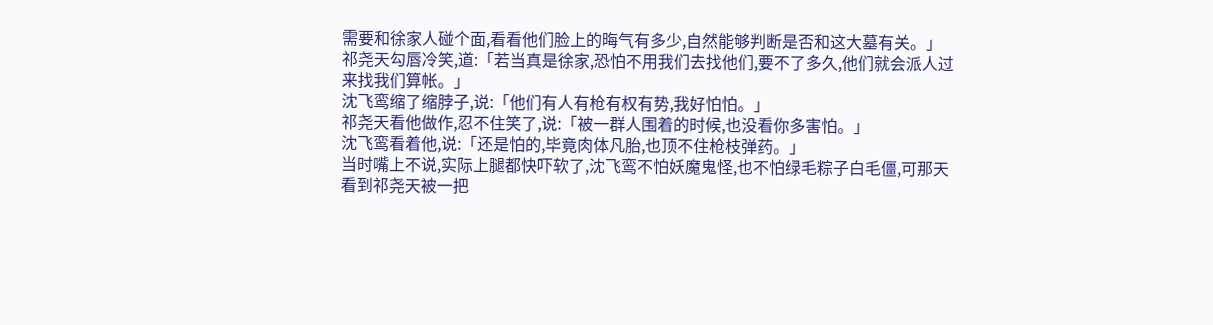需要和徐家人碰个面,看看他们脸上的晦气有多少,自然能够判断是否和这大墓有关。」
祁尧天勾唇冷笑,道:「若当真是徐家,恐怕不用我们去找他们,要不了多久,他们就会派人过来找我们算帐。」
沈飞鸾缩了缩脖子,说:「他们有人有枪有权有势,我好怕怕。」
祁尧天看他做作,忍不住笑了,说:「被一群人围着的时候,也没看你多害怕。」
沈飞鸾看着他,说:「还是怕的,毕竟肉体凡胎,也顶不住枪枝弹药。」
当时嘴上不说,实际上腿都快吓软了,沈飞鸾不怕妖魔鬼怪,也不怕绿毛粽子白毛僵,可那天看到祁尧天被一把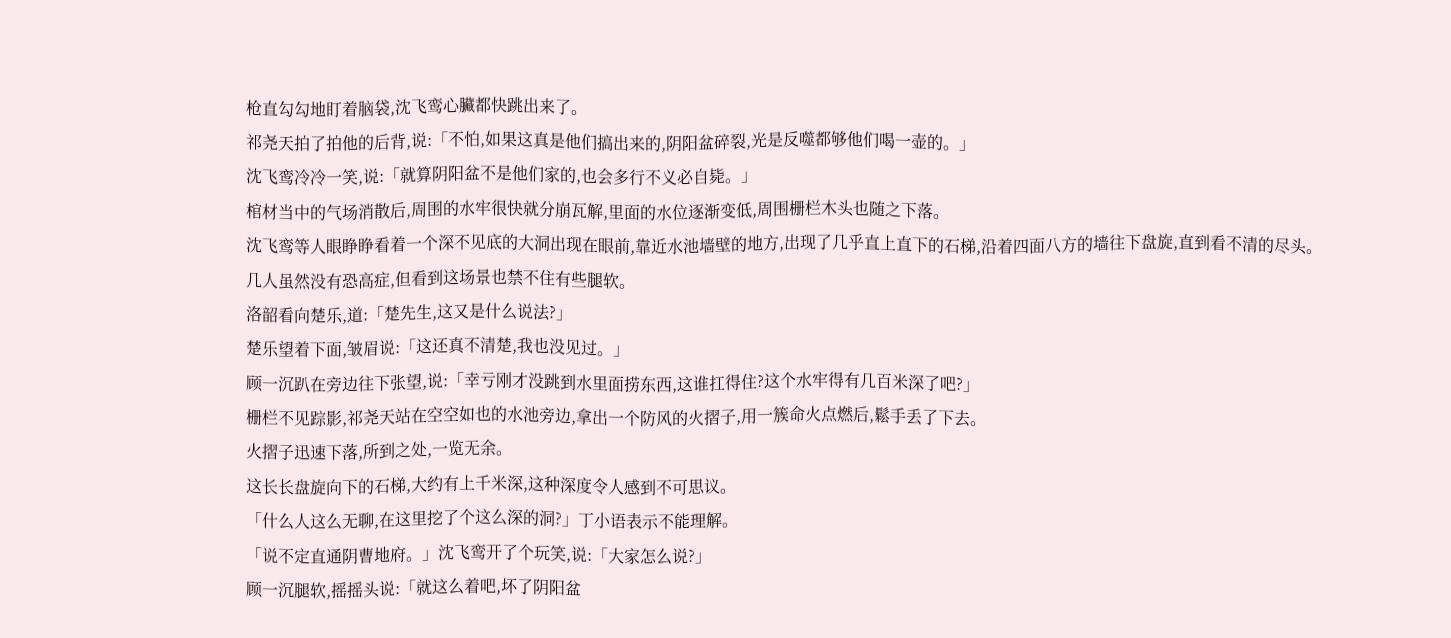枪直勾勾地盯着脑袋,沈飞鸾心臟都快跳出来了。
祁尧天拍了拍他的后背,说:「不怕,如果这真是他们搞出来的,阴阳盆碎裂,光是反噬都够他们喝一壶的。」
沈飞鸾冷冷一笑,说:「就算阴阳盆不是他们家的,也会多行不义必自毙。」
棺材当中的气场消散后,周围的水牢很快就分崩瓦解,里面的水位逐渐变低,周围栅栏木头也随之下落。
沈飞鸾等人眼睁睁看着一个深不见底的大洞出现在眼前,靠近水池墙壁的地方,出现了几乎直上直下的石梯,沿着四面八方的墙往下盘旋,直到看不清的尽头。
几人虽然没有恐高症,但看到这场景也禁不住有些腿软。
洛韶看向楚乐,道:「楚先生,这又是什么说法?」
楚乐望着下面,皱眉说:「这还真不清楚,我也没见过。」
顾一沉趴在旁边往下张望,说:「幸亏刚才没跳到水里面捞东西,这谁扛得住?这个水牢得有几百米深了吧?」
栅栏不见踪影,祁尧天站在空空如也的水池旁边,拿出一个防风的火摺子,用一簇命火点燃后,鬆手丢了下去。
火摺子迅速下落,所到之处,一览无余。
这长长盘旋向下的石梯,大约有上千米深,这种深度令人感到不可思议。
「什么人这么无聊,在这里挖了个这么深的洞?」丁小语表示不能理解。
「说不定直通阴曹地府。」沈飞鸾开了个玩笑,说:「大家怎么说?」
顾一沉腿软,摇摇头说:「就这么着吧,坏了阴阳盆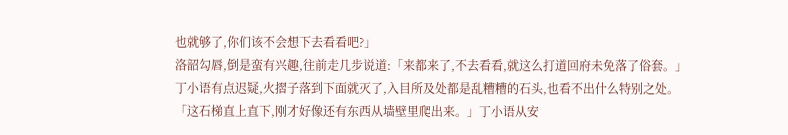也就够了,你们该不会想下去看看吧?」
洛韶勾唇,倒是蛮有兴趣,往前走几步说道:「来都来了,不去看看,就这么打道回府未免落了俗套。」
丁小语有点迟疑,火摺子落到下面就灭了,入目所及处都是乱糟糟的石头,也看不出什么特别之处。
「这石梯直上直下,刚才好像还有东西从墙壁里爬出来。」丁小语从安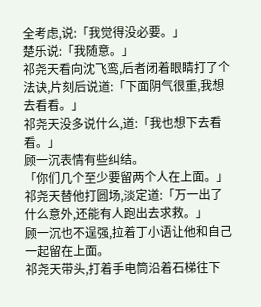全考虑,说:「我觉得没必要。」
楚乐说:「我随意。」
祁尧天看向沈飞鸾,后者闭着眼睛打了个法诀,片刻后说道:「下面阴气很重,我想去看看。」
祁尧天没多说什么,道:「我也想下去看看。」
顾一沉表情有些纠结。
「你们几个至少要留两个人在上面。」祁尧天替他打圆场,淡定道:「万一出了什么意外,还能有人跑出去求救。」
顾一沉也不逞强,拉着丁小语让他和自己一起留在上面。
祁尧天带头,打着手电筒沿着石梯往下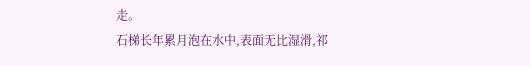走。
石梯长年累月泡在水中,表面无比湿滑,祁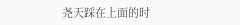尧天踩在上面的时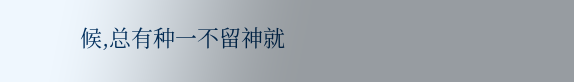候,总有种一不留神就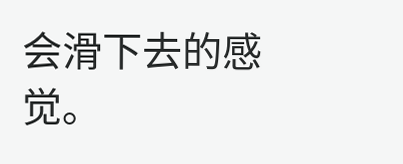会滑下去的感觉。